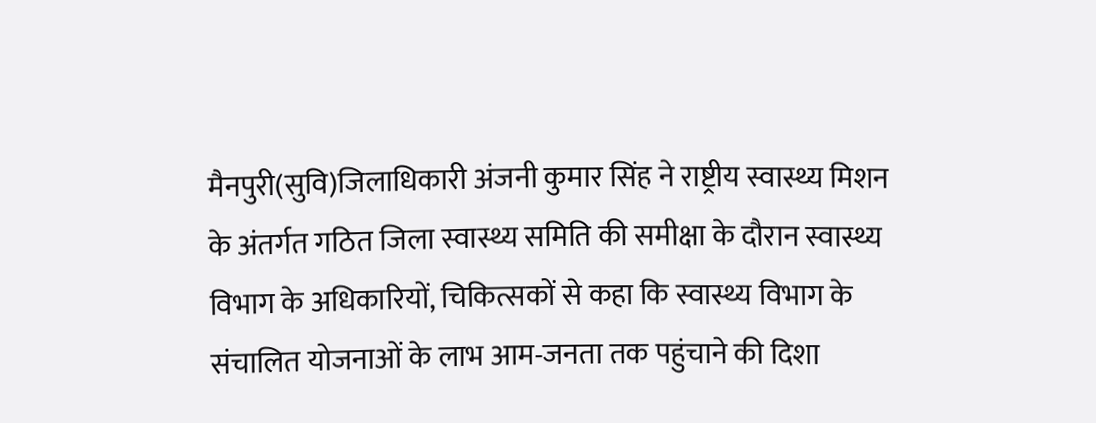मैनपुरी(सुवि)जिलाधिकारी अंजनी कुमार सिंह ने राष्ट्रीय स्वास्थ्य मिशन के अंतर्गत गठित जिला स्वास्थ्य समिति की समीक्षा के दौरान स्वास्थ्य विभाग के अधिकारियों, चिकित्सकों से कहा कि स्वास्थ्य विभाग के संचालित योजनाओं के लाभ आम-जनता तक पहुंचाने की दिशा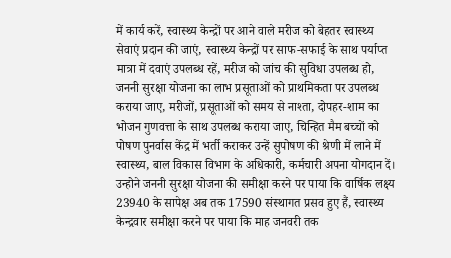में कार्य करें, स्वास्थ्य केन्द्रों पर आने वाले मरीज को बेहतर स्वास्थ्य सेवाएं प्रदान की जाएं, स्वास्थ्य केन्द्रों पर साफ-सफाई के साथ पर्याप्त मात्रा में दवाएं उपलब्ध रहें, मरीज को जांच की सुविधा उपलब्ध हो, जननी सुरक्षा योजना का लाभ प्रसूताओं को प्राथमिकता पर उपलब्ध कराया जाए, मरीजों, प्रसूताओं को समय से नाश्ता, दोपहर-शाम का भोजन गुणवत्ता के साथ उपलब्ध कराया जाए, चिन्हित मैम बच्चों को पोषण पुनर्वास केंद्र में भर्ती कराकर उन्हें सुपोषण की श्रेणी में लाने में स्वास्थ्य, बाल विकास विभाग के अधिकारी, कर्मचारी अपना योगदान दें। उन्होने जननी सुरक्षा योजना की समीक्षा करने पर पाया कि वार्षिक लक्ष्य 23940 के सापेक्ष अब तक 17590 संस्थागत प्रसव हुए हैं, स्वास्थ्य केन्द्रवार समीक्षा करने पर पाया कि माह जनवरी तक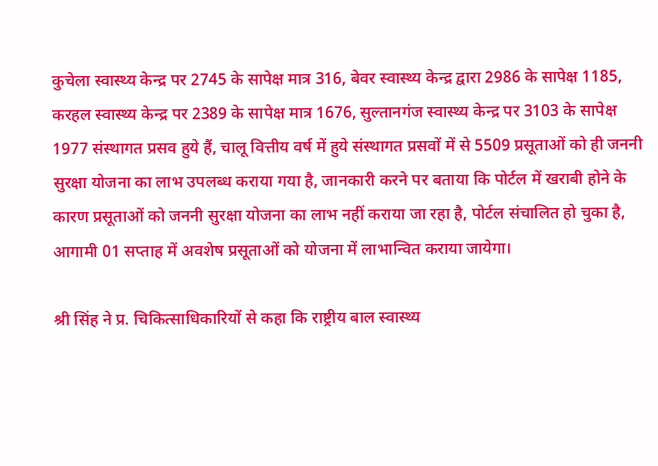कुचेला स्वास्थ्य केन्द्र पर 2745 के सापेक्ष मात्र 316, बेवर स्वास्थ्य केन्द्र द्वारा 2986 के सापेक्ष 1185, करहल स्वास्थ्य केन्द्र पर 2389 के सापेक्ष मात्र 1676, सुल्तानगंज स्वास्थ्य केन्द्र पर 3103 के सापेक्ष 1977 संस्थागत प्रसव हुये हैं, चालू वित्तीय वर्ष में हुये संस्थागत प्रसवों में से 5509 प्रसूताओं को ही जननी सुरक्षा योजना का लाभ उपलब्ध कराया गया है, जानकारी करने पर बताया कि पोर्टल में खराबी होने के कारण प्रसूताओं को जननी सुरक्षा योजना का लाभ नहीं कराया जा रहा है, पोर्टल संचालित हो चुका है, आगामी 01 सप्ताह में अवशेष प्रसूताओं को योजना में लाभान्वित कराया जायेगा।

श्री सिंह ने प्र. चिकित्साधिकारियों से कहा कि राष्ट्रीय बाल स्वास्थ्य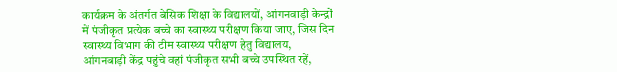कार्यक्रम के अंतर्गत बेसिक शिक्षा के विद्यालयों, आंगनवाड़ी केन्द्रों में पंजीकृत प्रत्येक बच्चे का स्वास्थ्य परीक्षण किया जाए, जिस दिन स्वास्थ्य विभाग की टीम स्वास्थ्य परीक्षण हेतु विद्यालय, आंगनबाड़ी केंद्र पहुंचे वहां पंजीकृत सभी बच्चे उपस्थित रहें,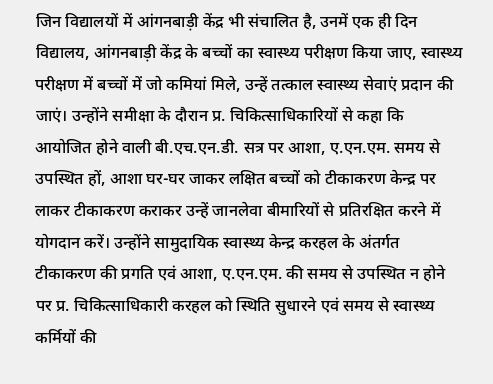जिन विद्यालयों में आंगनबाड़ी केंद्र भी संचालित है, उनमें एक ही दिन विद्यालय, आंगनबाड़ी केंद्र के बच्चों का स्वास्थ्य परीक्षण किया जाए, स्वास्थ्य परीक्षण में बच्चों में जो कमियां मिले, उन्हें तत्काल स्वास्थ्य सेवाएं प्रदान की जाएं। उन्होंने समीक्षा के दौरान प्र. चिकित्साधिकारियों से कहा कि आयोजित होने वाली बी.एच.एन.डी. सत्र पर आशा, ए.एन.एम. समय से उपस्थित हों, आशा घर-घर जाकर लक्षित बच्चों को टीकाकरण केन्द्र पर लाकर टीकाकरण कराकर उन्हें जानलेवा बीमारियों से प्रतिरक्षित करने में योगदान करें। उन्होंने सामुदायिक स्वास्थ्य केन्द्र करहल के अंतर्गत टीकाकरण की प्रगति एवं आशा, ए.एन.एम. की समय से उपस्थित न होने पर प्र. चिकित्साधिकारी करहल को स्थिति सुधारने एवं समय से स्वास्थ्य कर्मियों की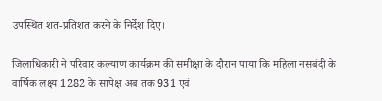उपस्थित शत-प्रतिशत करने के निर्देश दिए।

जिलाधिकारी ने परिवार कल्याण कार्यक्रम की समीक्षा के दौरान पाया कि महिला नसबंदी के वार्षिक लक्ष्य 1282 के सापेक्ष अब तक 931 एवं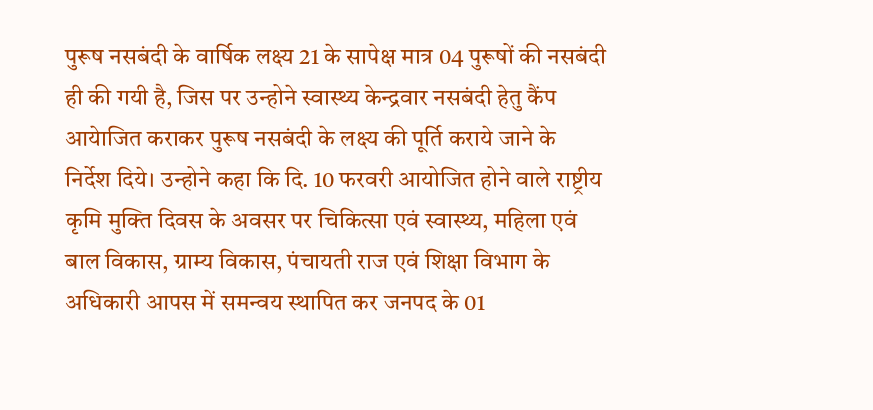पुरूष नसबंदी के वार्षिक लक्ष्य 21 के सापेक्ष मात्र 04 पुरूषों की नसबंदी ही की गयी है, जिस पर उन्होने स्वास्थ्य केन्द्रवार नसबंदी हेतु कैंप आयेाजित कराकर पुरूष नसबंदी के लक्ष्य की पूर्ति कराये जाने के निर्देश दिये। उन्होने कहा कि दि. 10 फरवरी आयोजित होने वाले राष्ट्रीय कृमि मुक्ति दिवस के अवसर पर चिकित्सा एवं स्वास्थ्य, महिला एवं बाल विकास, ग्राम्य विकास, पंचायती राज एवं शिक्षा विभाग के अधिकारी आपस में समन्वय स्थापित कर जनपद के 01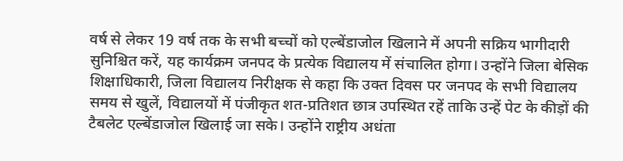वर्ष से लेकर 19 वर्ष तक के सभी बच्चों को एल्बेंडाजोल खिलाने में अपनी सक्रिय भागीदारी सुनिश्चित करें, यह कार्यक्रम जनपद के प्रत्येक विद्यालय में संचालित होगा। उन्होंने जिला बेसिक शिक्षाधिकारी, जिला विद्यालय निरीक्षक से कहा कि उक्त दिवस पर जनपद के सभी विद्यालय समय से खुलें, विद्यालयों में पंजीकृत शत-प्रतिशत छात्र उपस्थित रहें ताकि उन्हें पेट के कीड़ों की टैबलेट एल्बेंडाजोल खिलाई जा सके। उन्होंने राष्ट्रीय अधंता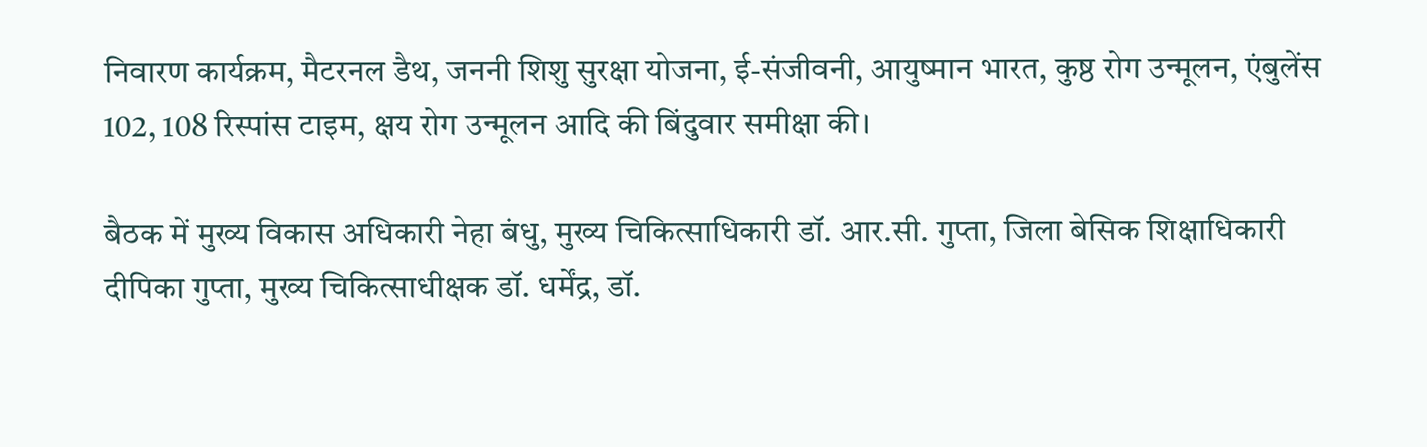निवारण कार्यक्रम, मैटरनल डैथ, जननी शिशु सुरक्षा योजना, ई-संजीवनी, आयुष्मान भारत, कुष्ठ रोग उन्मूलन, एंबुलेंस 102, 108 रिस्पांस टाइम, क्षय रोग उन्मूलन आदि की बिंदुवार समीक्षा की।

बैठक में मुख्य विकास अधिकारी नेहा बंधु, मुख्य चिकित्साधिकारी डॉ. आर.सी. गुप्ता, जिला बेसिक शिक्षाधिकारी दीपिका गुप्ता, मुख्य चिकित्साधीक्षक डॉ. धर्मेंद्र, डॉ.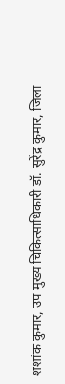शशांक कुमार, उप मुख्य चिकित्साधिकारी डॉ. सुरेंद्र कुमार, जिला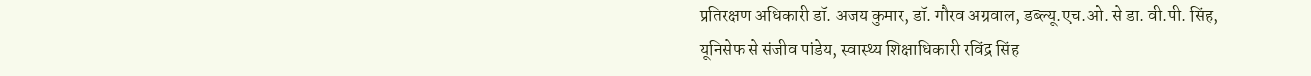प्रतिरक्षण अधिकारी डॉ. अजय कुमार, डॉ. गौरव अग्रवाल, डब्ल्यू.एच.ओ. से डा. वी.पी. सिंह, यूनिसेफ से संजीव पांडेय, स्वास्थ्य शिक्षाधिकारी रविंद्र सिंह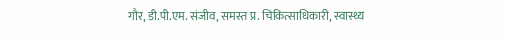गौर, डी.पी.एम. संजीव, समस्त प्र. चिकित्साधिकारी, स्वास्थ्य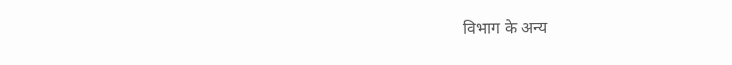विभाग के अन्य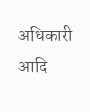अधिकारी आदि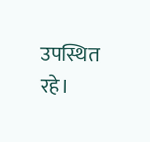उपस्थित रहे।